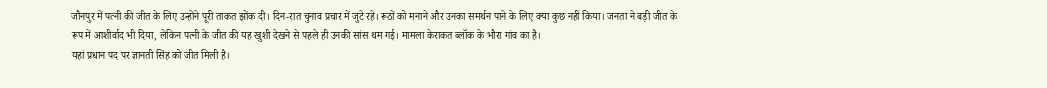जौनपुर में पत्नी की जीत के लिए उन्होंने पूरी ताकत झोंक दी। दिन-रात चुनाव प्रचार में जुटे रहे। रूठों को मनाने और उनका समर्थन पाने के लिए क्या कुछ नहीं किया। जनता ने बड़ी जीत के रूप में आशीर्वाद भी दिया, लेकिन पत्नी के जीत की यह खुशी देखने से पहले ही उनकी सांस थम गई। मामला केराकत ब्लॉक के भौरा गांव का है।
यहां प्रधान पद पर ज्ञानती सिंह को जीत मिली है।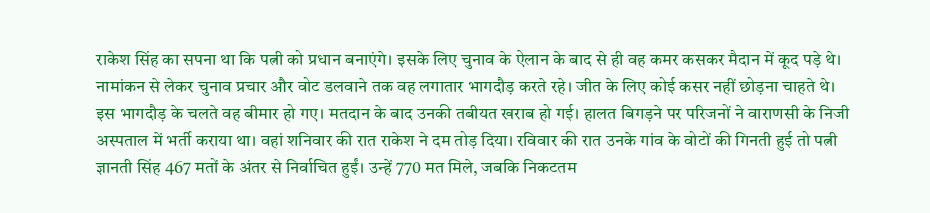राकेश सिंह का सपना था कि पत्नी को प्रधान बनाएंगे। इसके लिए चुनाव के ऐलान के बाद से ही वह कमर कसकर मैदान में कूद पड़े थे। नामांकन से लेकर चुनाव प्रचार और वोट डलवाने तक वह लगातार भागदौड़ करते रहे। जीत के लिए कोई कसर नहीं छोड़ना चाहते थे। इस भागदौड़ के चलते वह बीमार हो गए। मतदान के बाद उनकी तबीयत खराब हो गई। हालत बिगड़ने पर परिजनों ने वाराणसी के निजी अस्पताल में भर्ती कराया था। वहां शनिवार की रात राकेश ने दम तोड़ दिया। रविवार की रात उनके गांव के वोटों की गिनती हुई तो पत्नी ज्ञानती सिंह 467 मतों के अंतर से निर्वाचित हुईं। उन्हें 770 मत मिले, जबकि निकटतम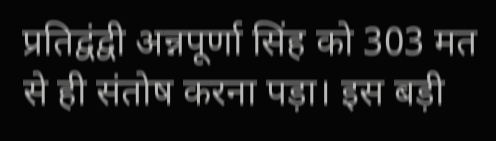प्रतिद्वंद्वी अन्नपूर्णा सिंह को 303 मत से ही संतोष करना पड़ा। इस बड़ी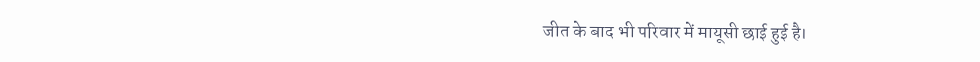जीत के बाद भी परिवार में मायूसी छाई हुई है।